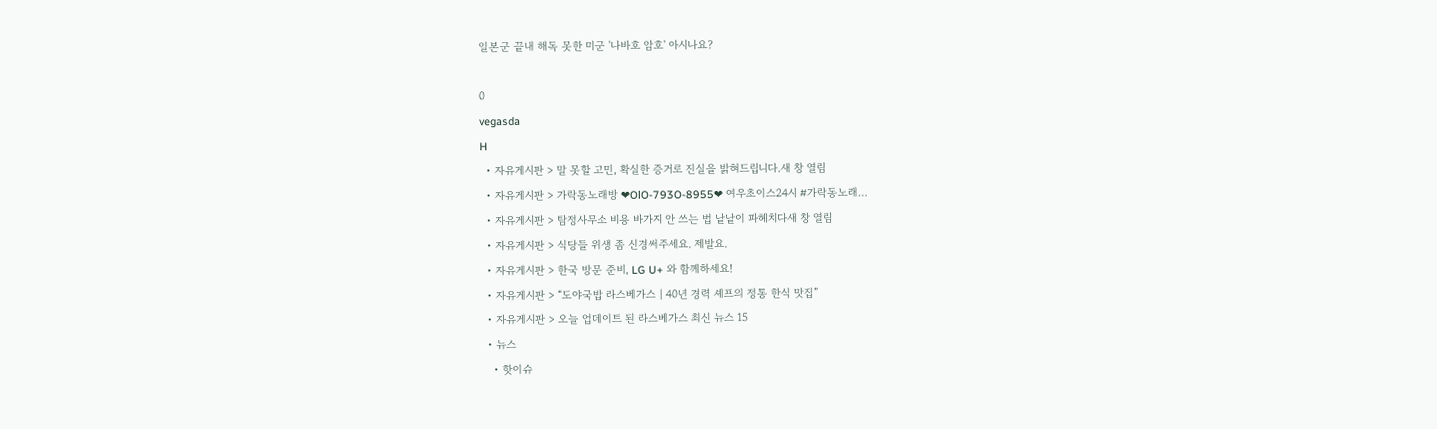일본군 끝내 해독 못한 미군 '나바호 암호' 아시나요?

0
vegasda
H
  • 자유게시판 > 말 못할 고민, 확실한 증거로 진실을 밝혀드립니다.새 창 열림
  • 자유게시판 > 가락동노래방 ❤OlO-793O-8955❤ 여우초이스24시 #가락동노래…
  • 자유게시판 > 탐정사무소 비용 바가지 안 쓰는 법 낱낱이 파헤치다새 창 열림
  • 자유게시판 > 식당들 위생 좀 신경써주세요. 제발요.
  • 자유게시판 > 한국 방문 준비, LG U+ 와 함께하세요!
  • 자유게시판 > “도야국밥 라스베가스 | 40년 경력 셰프의 정통 한식 맛집”
  • 자유게시판 > 오늘 업데이트 된 라스베가스 최신 뉴스 15
  • 뉴스
    • 핫이슈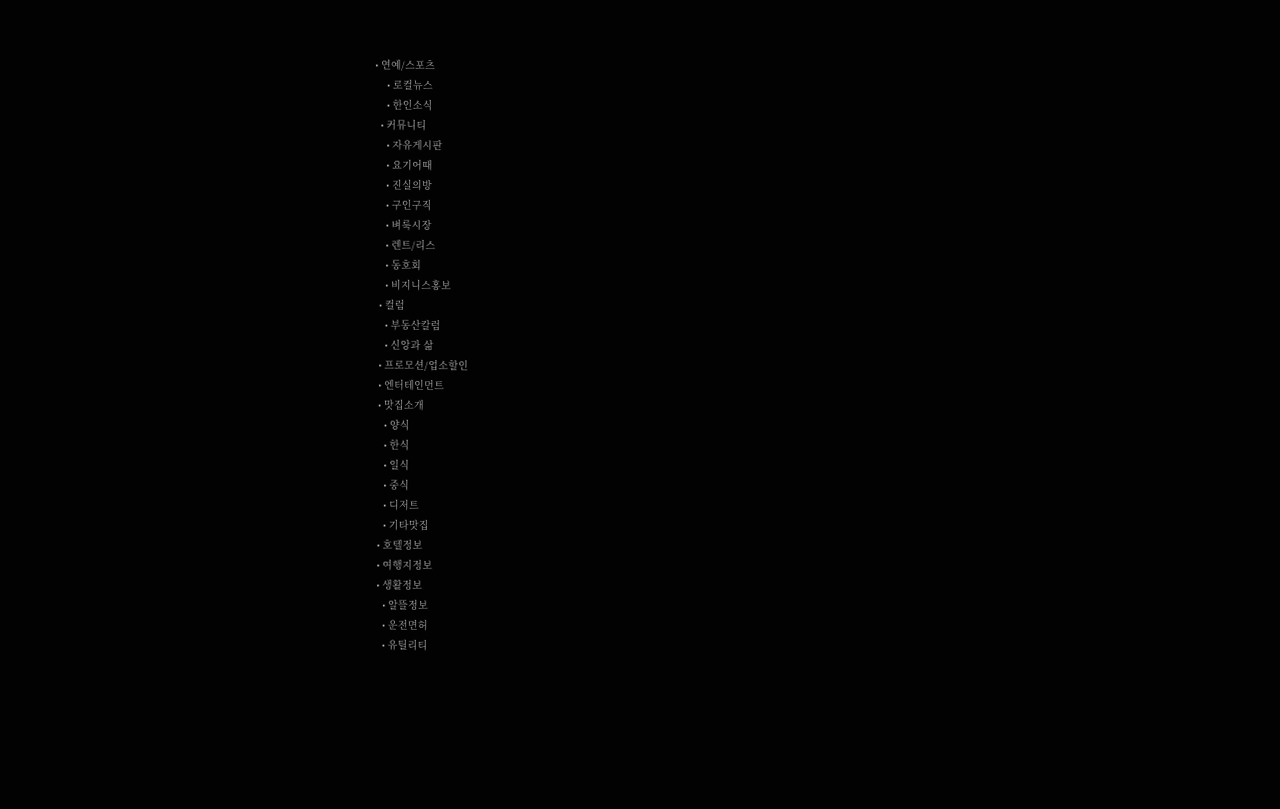• 연예/스포츠
    • 로컬뉴스
    • 한인소식
  • 커뮤니티
    • 자유게시판
    • 요기어때
    • 진실의방
    • 구인구직
    • 벼룩시장
    • 렌트/리스
    • 동호회
    • 비지니스홍보
  • 컬럼
    • 부동산칼럼
    • 신앙과 삶
  • 프로모션/업소할인
  • 엔터테인먼트
  • 맛집소개
    • 양식
    • 한식
    • 일식
    • 중식
    • 디저트
    • 기타맛집
  • 호텔정보
  • 여행지정보
  • 생활정보
    • 알뜰정보
    • 운전면허
    • 유틸리티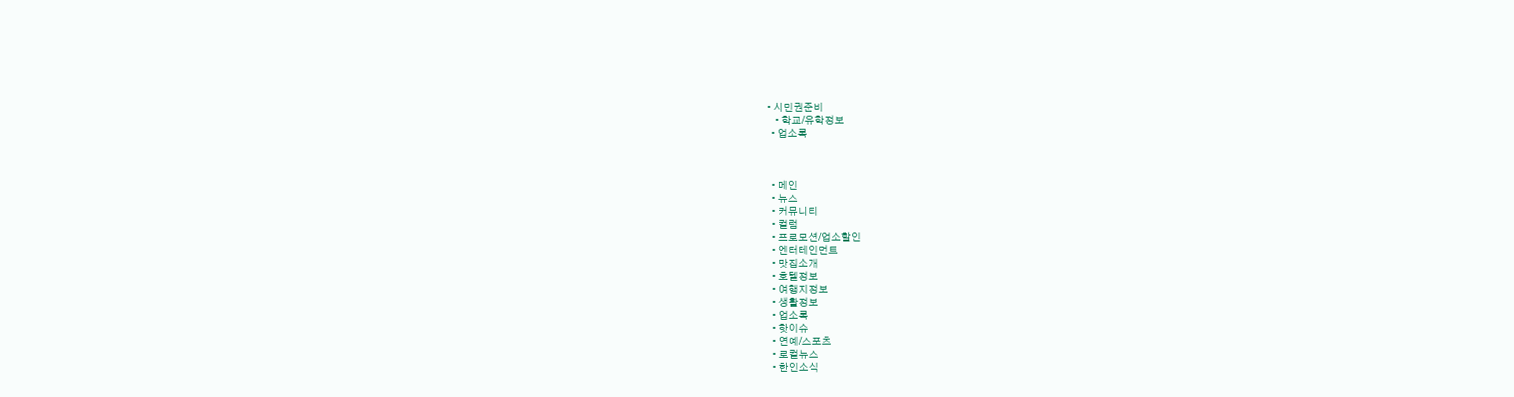• 시민권준비
    • 학교/유학정보
  • 업소록



  • 메인
  • 뉴스
  • 커뮤니티
  • 컬럼
  • 프로모션/업소할인
  • 엔터테인먼트
  • 맛집소개
  • 호텔정보
  • 여행지정보
  • 생활정보
  • 업소록
  • 핫이슈
  • 연예/스포츠
  • 로컬뉴스
  • 한인소식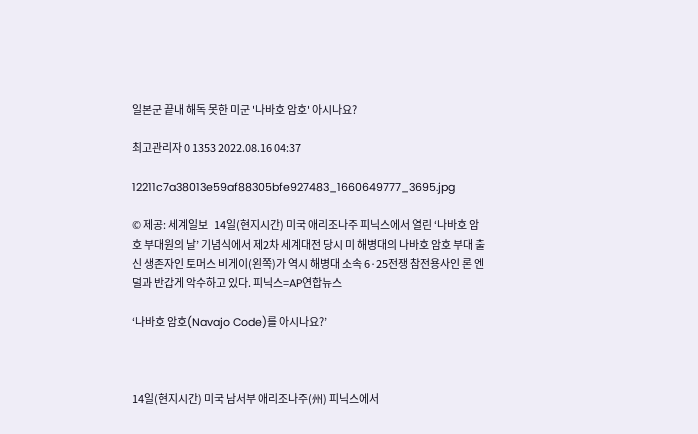일본군 끝내 해독 못한 미군 '나바호 암호' 아시나요?

최고관리자 0 1353 2022.08.16 04:37

12211c7a38013e59af88305bfe927483_1660649777_3695.jpg

© 제공: 세계일보   14일(현지시간) 미국 애리조나주 피닉스에서 열린 ‘나바호 암호 부대원의 날’ 기념식에서 제2차 세계대전 당시 미 해병대의 나바호 암호 부대 출신 생존자인 토머스 비게이(왼쪽)가 역시 해병대 소속 6·25전쟁 참전용사인 론 엔덜과 반갑게 악수하고 있다. 피닉스=AP연합뉴스

‘나바호 암호(Navajo Code)를 아시나요?’



14일(현지시간) 미국 남서부 애리조나주(州) 피닉스에서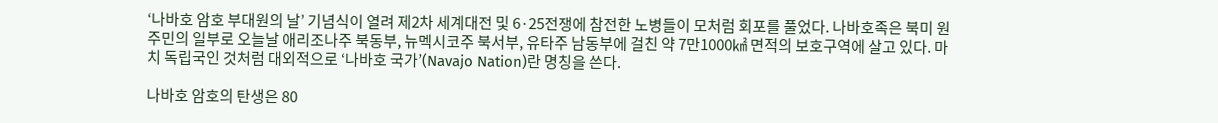‘나바호 암호 부대원의 날’ 기념식이 열려 제2차 세계대전 및 6·25전쟁에 참전한 노병들이 모처럼 회포를 풀었다. 나바호족은 북미 원주민의 일부로 오늘날 애리조나주 북동부, 뉴멕시코주 북서부, 유타주 남동부에 걸친 약 7만1000㎢ 면적의 보호구역에 살고 있다. 마치 독립국인 것처럼 대외적으로 ‘나바호 국가’(Navajo Nation)란 명칭을 쓴다.

나바호 암호의 탄생은 80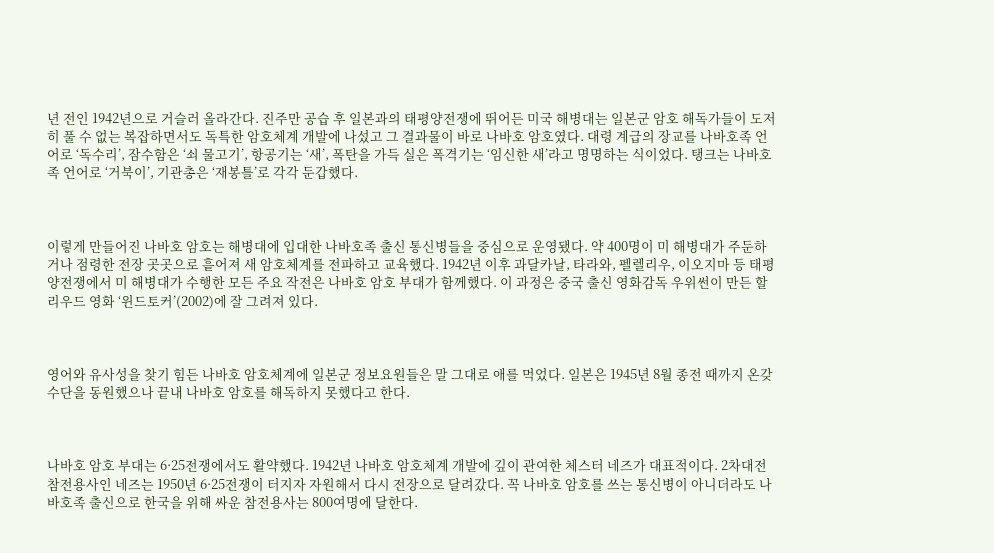년 전인 1942년으로 거슬러 올라간다. 진주만 공습 후 일본과의 태평양전쟁에 뛰어든 미국 해병대는 일본군 암호 해독가들이 도저히 풀 수 없는 복잡하면서도 독특한 암호체계 개발에 나섰고 그 결과물이 바로 나바호 암호였다. 대령 계급의 장교를 나바호족 언어로 ‘독수리’, 잠수함은 ‘쇠 물고기’, 항공기는 ‘새’, 폭탄을 가득 실은 폭격기는 ‘임신한 새’라고 명명하는 식이었다. 탱크는 나바호족 언어로 ‘거북이’, 기관총은 ‘재봉틀’로 각각 둔갑했다.



이렇게 만들어진 나바호 암호는 해병대에 입대한 나바호족 출신 통신병들을 중심으로 운영됐다. 약 400명이 미 해병대가 주둔하거나 점령한 전장 곳곳으로 흩어져 새 암호체계를 전파하고 교육했다. 1942년 이후 과달카날, 타라와, 펠렐리우, 이오지마 등 태평양전쟁에서 미 해병대가 수행한 모든 주요 작전은 나바호 암호 부대가 함께했다. 이 과정은 중국 출신 영화감독 우위썬이 만든 할리우드 영화 ‘윈드토커’(2002)에 잘 그려져 있다.



영어와 유사성을 찾기 힘든 나바호 암호체계에 일본군 정보요원들은 말 그대로 애를 먹었다. 일본은 1945년 8월 종전 때까지 온갖 수단을 동원했으나 끝내 나바호 암호를 해독하지 못했다고 한다.



나바호 암호 부대는 6·25전쟁에서도 활약했다. 1942년 나바호 암호체계 개발에 깊이 관여한 체스터 네즈가 대표적이다. 2차대전 참전용사인 네즈는 1950년 6·25전쟁이 터지자 자원해서 다시 전장으로 달려갔다. 꼭 나바호 암호를 쓰는 통신병이 아니더라도 나바호족 출신으로 한국을 위해 싸운 참전용사는 800여명에 달한다.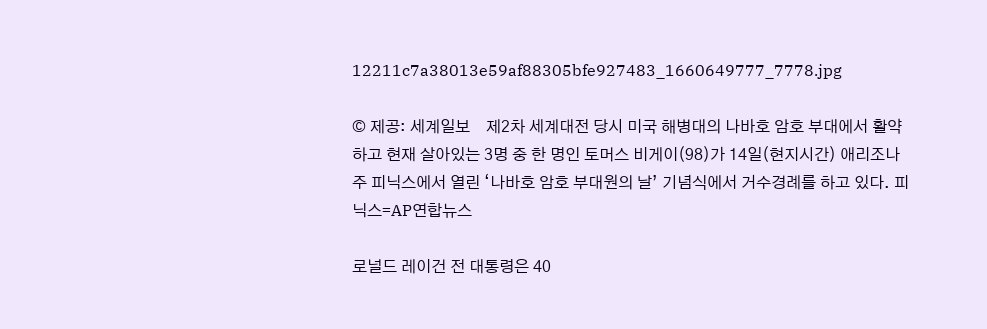12211c7a38013e59af88305bfe927483_1660649777_7778.jpg

© 제공: 세계일보    제2차 세계대전 당시 미국 해병대의 나바호 암호 부대에서 활약하고 현재 살아있는 3명 중 한 명인 토머스 비게이(98)가 14일(현지시간) 애리조나주 피닉스에서 열린 ‘나바호 암호 부대원의 날’ 기념식에서 거수경례를 하고 있다. 피닉스=AP연합뉴스

로널드 레이건 전 대통령은 40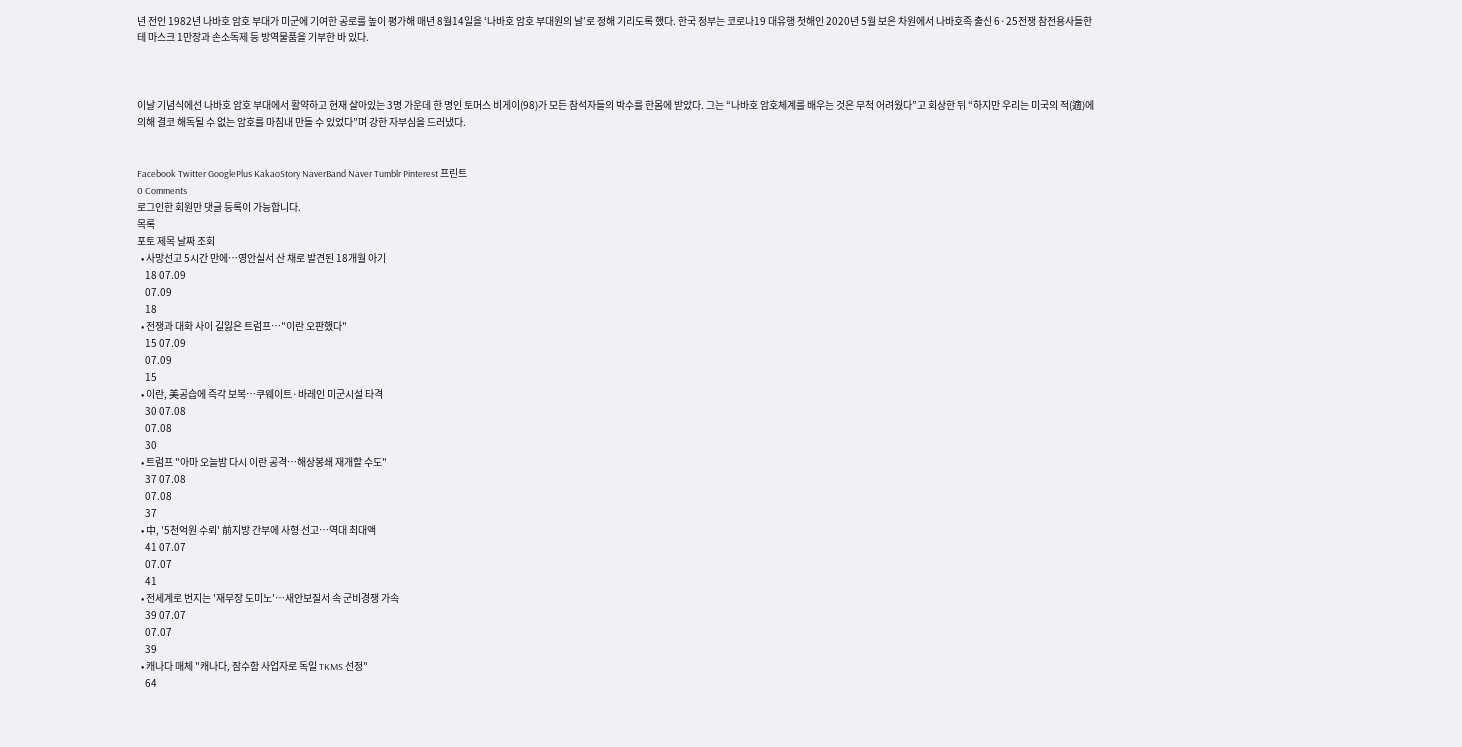년 전인 1982년 나바호 암호 부대가 미군에 기여한 공로를 높이 평가해 매년 8월14일을 ‘나바호 암호 부대원의 날’로 정해 기리도록 했다. 한국 정부는 코로나19 대유행 첫해인 2020년 5월 보은 차원에서 나바호족 출신 6·25전쟁 참전용사들한테 마스크 1만장과 손소독제 등 방역물품을 기부한 바 있다.



이날 기념식에선 나바호 암호 부대에서 활약하고 현재 살아있는 3명 가운데 한 명인 토머스 비게이(98)가 모든 참석자들의 박수를 한몸에 받았다. 그는 “나바호 암호체계를 배우는 것은 무척 어려웠다”고 회상한 뒤 “하지만 우리는 미국의 적(適)에 의해 결코 해독될 수 없는 암호를 마침내 만들 수 있었다”며 강한 자부심을 드러냈다.


Facebook Twitter GooglePlus KakaoStory NaverBand Naver Tumblr Pinterest 프린트
0 Comments
로그인한 회원만 댓글 등록이 가능합니다.
목록
포토 제목 날짜 조회
  • 사망선고 5시간 만에…영안실서 산 채로 발견된 18개월 아기
    18 07.09
    07.09
    18
  • 전쟁과 대화 사이 길잃은 트럼프…"이란 오판했다"
    15 07.09
    07.09
    15
  • 이란, 美공습에 즉각 보복…쿠웨이트·바레인 미군시설 타격
    30 07.08
    07.08
    30
  • 트럼프 "아마 오늘밤 다시 이란 공격…해상봉쇄 재개할 수도"
    37 07.08
    07.08
    37
  • 中, '5천억원 수뢰' 前지방 간부에 사형 선고…역대 최대액
    41 07.07
    07.07
    41
  • 전세계로 번지는 '재무장 도미노'…새안보질서 속 군비경쟁 가속
    39 07.07
    07.07
    39
  • 캐나다 매체 "캐나다, 잠수함 사업자로 독일 TKMS 선정"
    64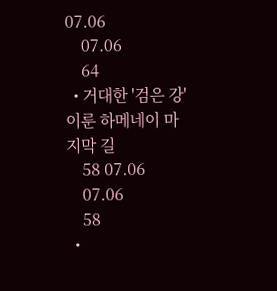07.06
    07.06
    64
  • 거대한 '검은 강' 이룬 하메네이 마지막 길
    58 07.06
    07.06
    58
  •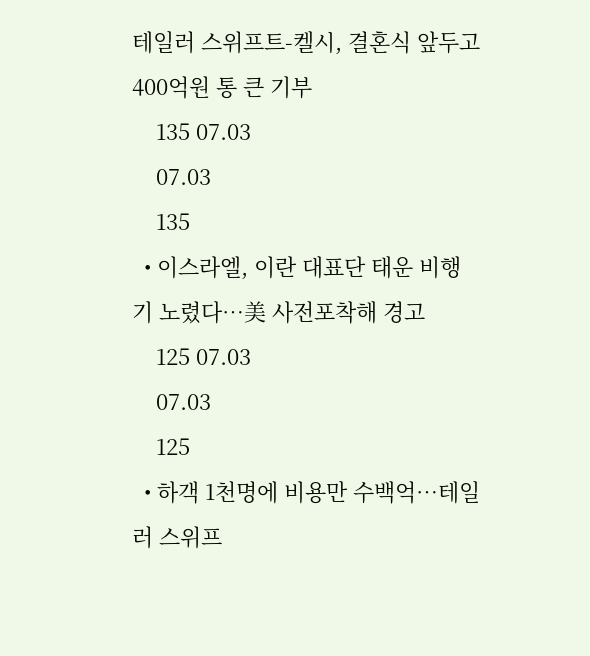테일러 스위프트-켈시, 결혼식 앞두고 400억원 통 큰 기부
    135 07.03
    07.03
    135
  • 이스라엘, 이란 대표단 태운 비행기 노렸다…美 사전포착해 경고
    125 07.03
    07.03
    125
  • 하객 1천명에 비용만 수백억…테일러 스위프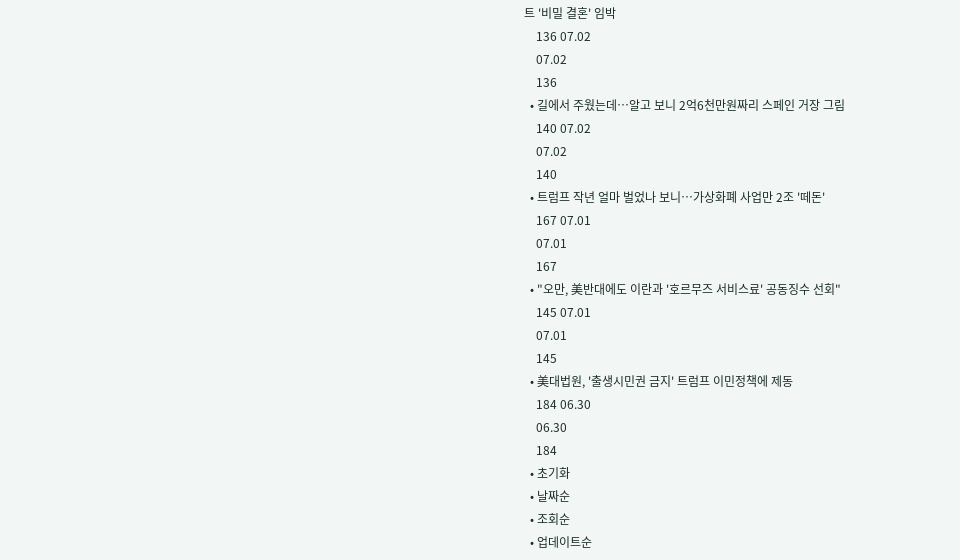트 '비밀 결혼' 임박
    136 07.02
    07.02
    136
  • 길에서 주웠는데…알고 보니 2억6천만원짜리 스페인 거장 그림
    140 07.02
    07.02
    140
  • 트럼프 작년 얼마 벌었나 보니…가상화폐 사업만 2조 '떼돈'
    167 07.01
    07.01
    167
  • "오만, 美반대에도 이란과 '호르무즈 서비스료' 공동징수 선회"
    145 07.01
    07.01
    145
  • 美대법원, '출생시민권 금지' 트럼프 이민정책에 제동
    184 06.30
    06.30
    184
  • 초기화
  • 날짜순
  • 조회순
  • 업데이트순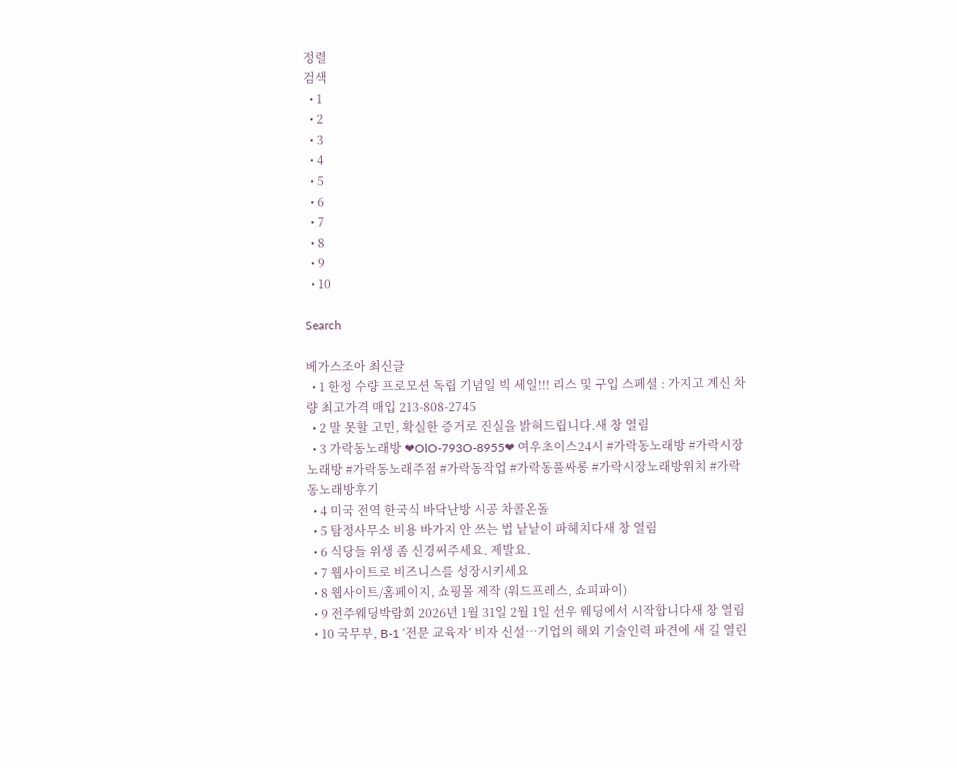정렬
검색
  • 1
  • 2
  • 3
  • 4
  • 5
  • 6
  • 7
  • 8
  • 9
  • 10

Search

베가스조아 최신글
  • 1 한정 수량 프로모션 독립 기념일 빅 세일!!! 리스 및 구입 스페셜 : 가지고 계신 차량 최고가격 매입 213-808-2745
  • 2 말 못할 고민, 확실한 증거로 진실을 밝혀드립니다.새 창 열림
  • 3 가락동노래방 ❤OlO-793O-8955❤ 여우초이스24시 #가락동노래방 #가락시장노래방 #가락동노래주점 #가락동작업 #가락동풀싸롱 #가락시장노래방위치 #가락동노래방후기
  • 4 미국 전역 한국식 바닥난방 시공 차콜온돌
  • 5 탐정사무소 비용 바가지 안 쓰는 법 낱낱이 파헤치다새 창 열림
  • 6 식당들 위생 좀 신경써주세요. 제발요.
  • 7 웹사이트로 비즈니스를 성장시키세요
  • 8 웹사이트/홈페이지, 쇼핑몰 제작 (워드프레스, 쇼피파이)
  • 9 전주웨딩박람회 2026년 1월 31일 2월 1일 선우 웨딩에서 시작합니다새 창 열림
  • 10 국무부, B-1 ‘전문 교육자’ 비자 신설…기업의 해외 기술인력 파견에 새 길 열린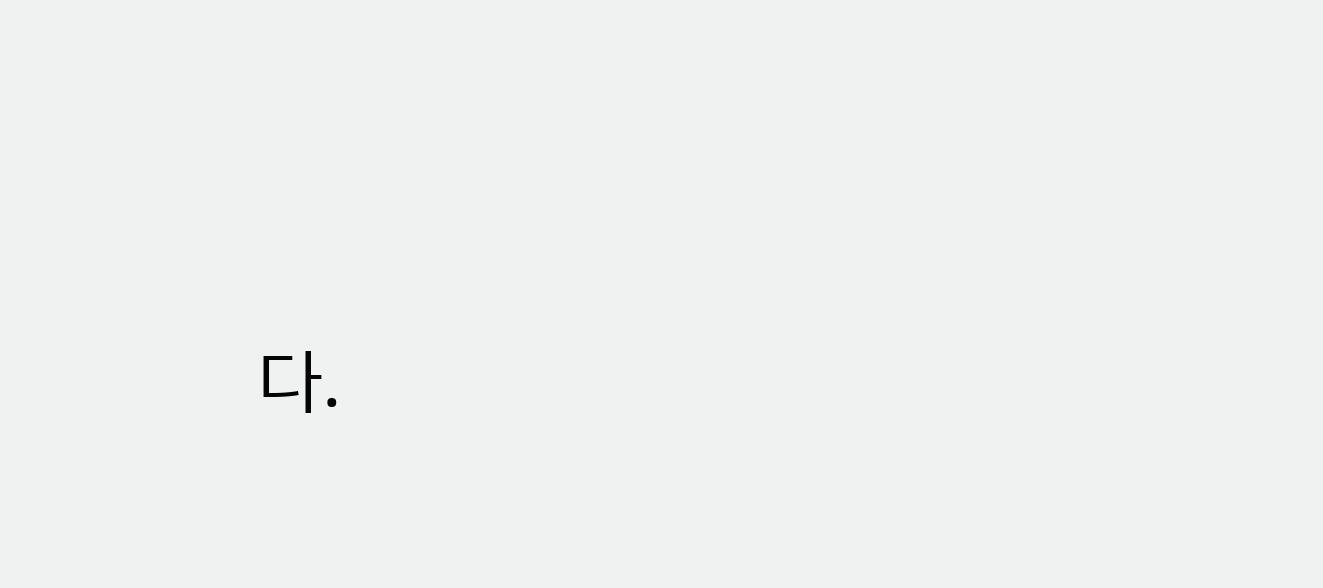다.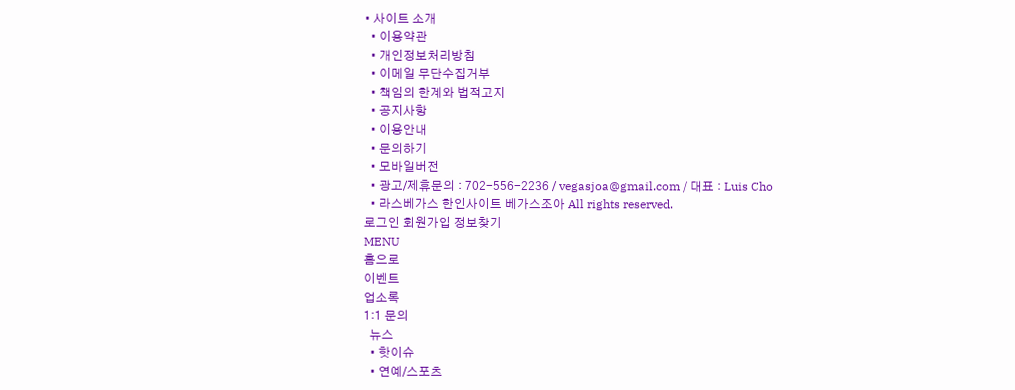• 사이트 소개
  • 이용약관
  • 개인정보처리방침
  • 이메일 무단수집거부
  • 책임의 한계와 법적고지
  • 공지사항
  • 이용안내
  • 문의하기
  • 모바일버전
  • 광고/제휴문의 : 702-556-2236 / vegasjoa@gmail.com / 대표 : Luis Cho
  • 라스베가스 한인사이트 베가스조아 All rights reserved.
로그인 회원가입 정보찾기
MENU
홈으로
이벤트
업소록
1:1 문의
  뉴스
  • 핫이슈
  • 연예/스포츠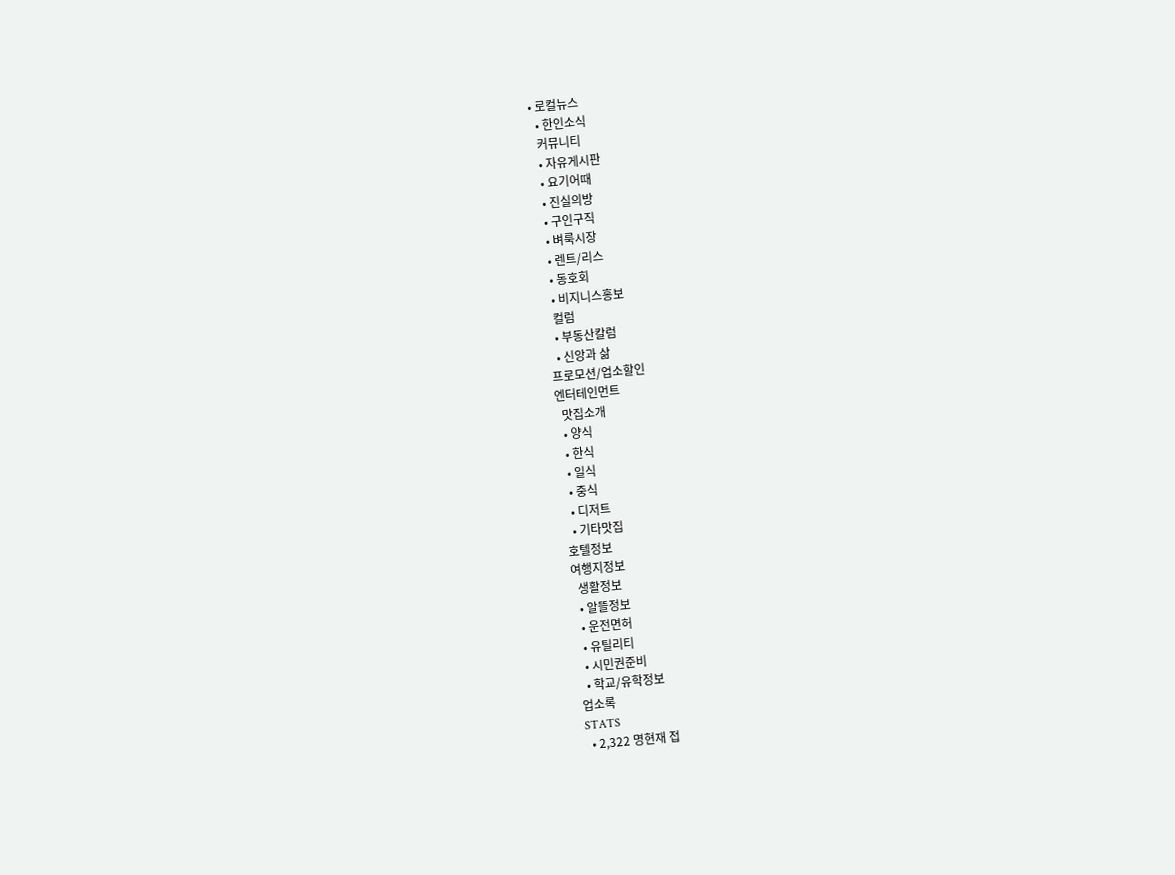• 로컬뉴스
  • 한인소식
  커뮤니티
  • 자유게시판
  • 요기어때
  • 진실의방
  • 구인구직
  • 벼룩시장
  • 렌트/리스
  • 동호회
  • 비지니스홍보
  컬럼
  • 부동산칼럼
  • 신앙과 삶
프로모션/업소할인
엔터테인먼트
  맛집소개
  • 양식
  • 한식
  • 일식
  • 중식
  • 디저트
  • 기타맛집
호텔정보
여행지정보
  생활정보
  • 알뜰정보
  • 운전면허
  • 유틸리티
  • 시민권준비
  • 학교/유학정보
업소록
STATS
  • 2,322 명현재 접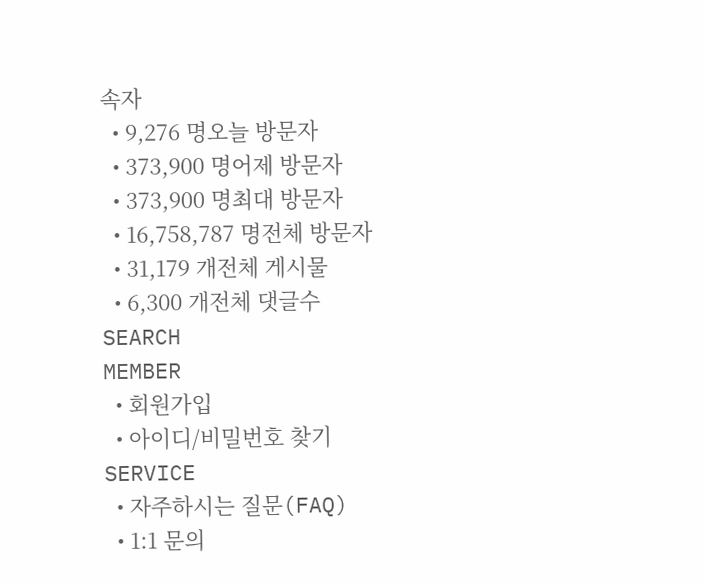속자
  • 9,276 명오늘 방문자
  • 373,900 명어제 방문자
  • 373,900 명최대 방문자
  • 16,758,787 명전체 방문자
  • 31,179 개전체 게시물
  • 6,300 개전체 댓글수
SEARCH
MEMBER
  • 회원가입
  • 아이디/비밀번호 찾기
SERVICE
  • 자주하시는 질문(FAQ)
  • 1:1 문의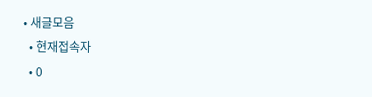• 새글모음
  • 현재접속자
  • 0